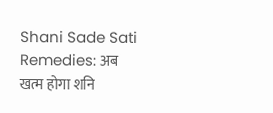Shani Sade Sati Remedies: अब खत्म होगा शनि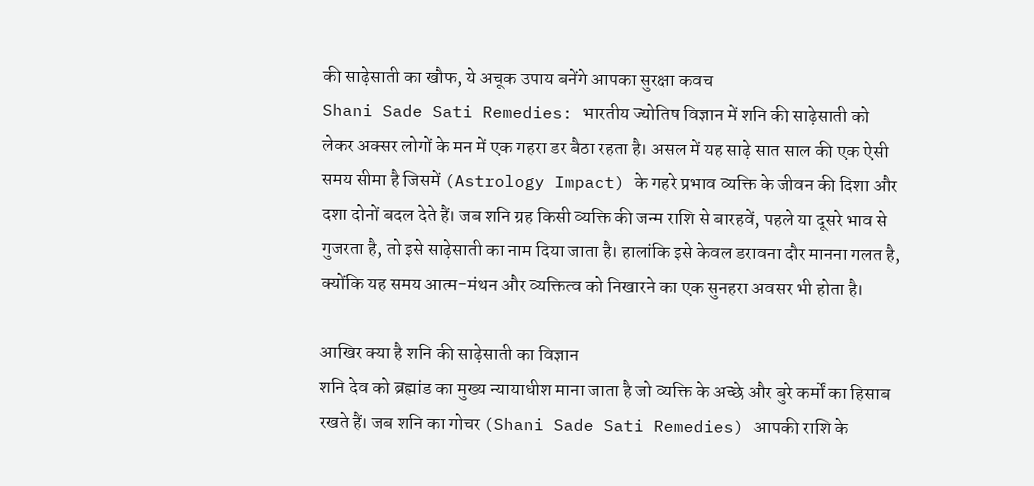की साढ़ेसाती का खौफ, ये अचूक उपाय बनेंगे आपका सुरक्षा कवच
Shani Sade Sati Remedies: भारतीय ज्योतिष विज्ञान में शनि की साढ़ेसाती को लेकर अक्सर लोगों के मन में एक गहरा डर बैठा रहता है। असल में यह साढ़े सात साल की एक ऐसी समय सीमा है जिसमें (Astrology Impact) के गहरे प्रभाव व्यक्ति के जीवन की दिशा और दशा दोनों बदल देते हैं। जब शनि ग्रह किसी व्यक्ति की जन्म राशि से बारहवें, पहले या दूसरे भाव से गुजरता है, तो इसे साढ़ेसाती का नाम दिया जाता है। हालांकि इसे केवल डरावना दौर मानना गलत है, क्योंकि यह समय आत्म-मंथन और व्यक्तित्व को निखारने का एक सुनहरा अवसर भी होता है।

आखिर क्या है शनि की साढ़ेसाती का विज्ञान
शनि देव को ब्रह्मांड का मुख्य न्यायाधीश माना जाता है जो व्यक्ति के अच्छे और बुरे कर्मों का हिसाब रखते हैं। जब शनि का गोचर (Shani Sade Sati Remedies) आपकी राशि के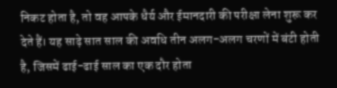निकट होता है, तो वह आपके धैर्य और ईमानदारी की परीक्षा लेना शुरू कर देते हैं। यह साढ़े सात साल की अवधि तीन अलग-अलग चरणों में बंटी होती है, जिसमें ढाई-ढाई साल का एक दौर होता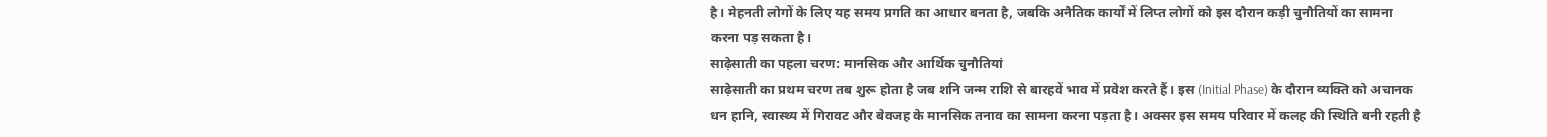है। मेहनती लोगों के लिए यह समय प्रगति का आधार बनता है, जबकि अनैतिक कार्यों में लिप्त लोगों को इस दौरान कड़ी चुनौतियों का सामना करना पड़ सकता है।
साढ़ेसाती का पहला चरण: मानसिक और आर्थिक चुनौतियां
साढ़ेसाती का प्रथम चरण तब शुरू होता है जब शनि जन्म राशि से बारहवें भाव में प्रवेश करते हैं। इस (Initial Phase) के दौरान व्यक्ति को अचानक धन हानि, स्वास्थ्य में गिरावट और बेवजह के मानसिक तनाव का सामना करना पड़ता है। अक्सर इस समय परिवार में कलह की स्थिति बनी रहती है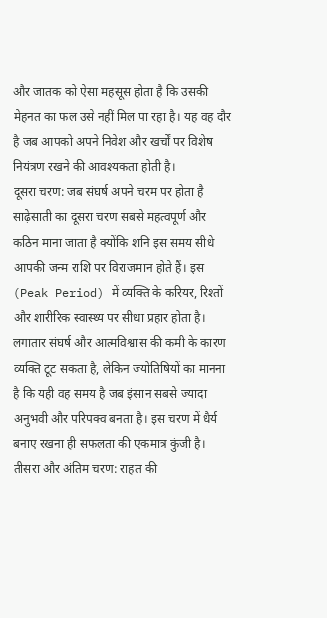और जातक को ऐसा महसूस होता है कि उसकी मेहनत का फल उसे नहीं मिल पा रहा है। यह वह दौर है जब आपको अपने निवेश और खर्चों पर विशेष नियंत्रण रखने की आवश्यकता होती है।
दूसरा चरण: जब संघर्ष अपने चरम पर होता है
साढ़ेसाती का दूसरा चरण सबसे महत्वपूर्ण और कठिन माना जाता है क्योंकि शनि इस समय सीधे आपकी जन्म राशि पर विराजमान होते हैं। इस (Peak Period) में व्यक्ति के करियर, रिश्तों और शारीरिक स्वास्थ्य पर सीधा प्रहार होता है। लगातार संघर्ष और आत्मविश्वास की कमी के कारण व्यक्ति टूट सकता है, लेकिन ज्योतिषियों का मानना है कि यही वह समय है जब इंसान सबसे ज्यादा अनुभवी और परिपक्व बनता है। इस चरण में धैर्य बनाए रखना ही सफलता की एकमात्र कुंजी है।
तीसरा और अंतिम चरण: राहत की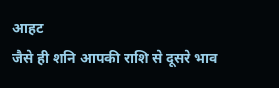आहट
जैसे ही शनि आपकी राशि से दूसरे भाव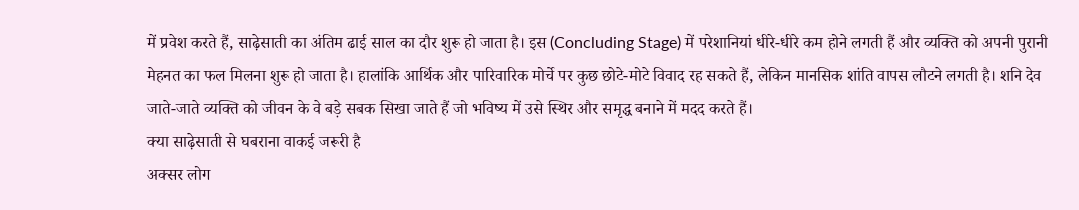में प्रवेश करते हैं, साढ़ेसाती का अंतिम ढाई साल का दौर शुरू हो जाता है। इस (Concluding Stage) में परेशानियां धीरे-धीरे कम होने लगती हैं और व्यक्ति को अपनी पुरानी मेहनत का फल मिलना शुरू हो जाता है। हालांकि आर्थिक और पारिवारिक मोर्चे पर कुछ छोटे-मोटे विवाद रह सकते हैं, लेकिन मानसिक शांति वापस लौटने लगती है। शनि देव जाते-जाते व्यक्ति को जीवन के वे बड़े सबक सिखा जाते हैं जो भविष्य में उसे स्थिर और समृद्ध बनाने में मदद करते हैं।
क्या साढ़ेसाती से घबराना वाकई जरूरी है
अक्सर लोग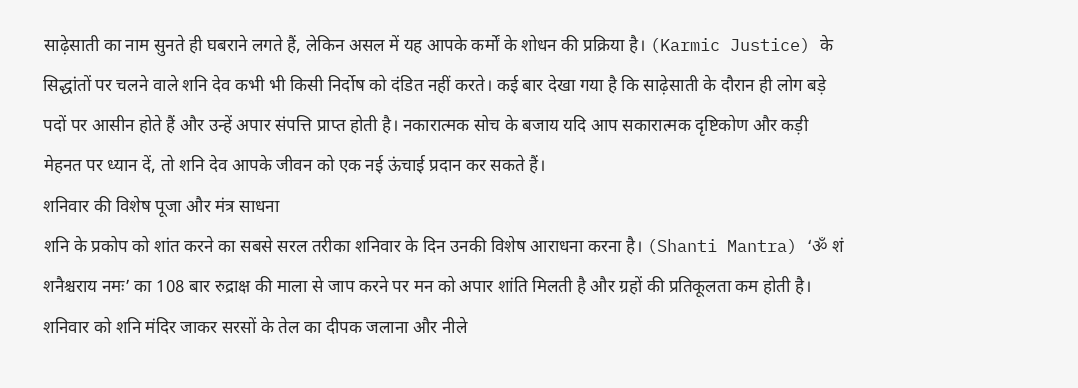साढ़ेसाती का नाम सुनते ही घबराने लगते हैं, लेकिन असल में यह आपके कर्मों के शोधन की प्रक्रिया है। (Karmic Justice) के सिद्धांतों पर चलने वाले शनि देव कभी भी किसी निर्दोष को दंडित नहीं करते। कई बार देखा गया है कि साढ़ेसाती के दौरान ही लोग बड़े पदों पर आसीन होते हैं और उन्हें अपार संपत्ति प्राप्त होती है। नकारात्मक सोच के बजाय यदि आप सकारात्मक दृष्टिकोण और कड़ी मेहनत पर ध्यान दें, तो शनि देव आपके जीवन को एक नई ऊंचाई प्रदान कर सकते हैं।
शनिवार की विशेष पूजा और मंत्र साधना
शनि के प्रकोप को शांत करने का सबसे सरल तरीका शनिवार के दिन उनकी विशेष आराधना करना है। (Shanti Mantra) ‘ॐ शं शनैश्चराय नमः’ का 108 बार रुद्राक्ष की माला से जाप करने पर मन को अपार शांति मिलती है और ग्रहों की प्रतिकूलता कम होती है। शनिवार को शनि मंदिर जाकर सरसों के तेल का दीपक जलाना और नीले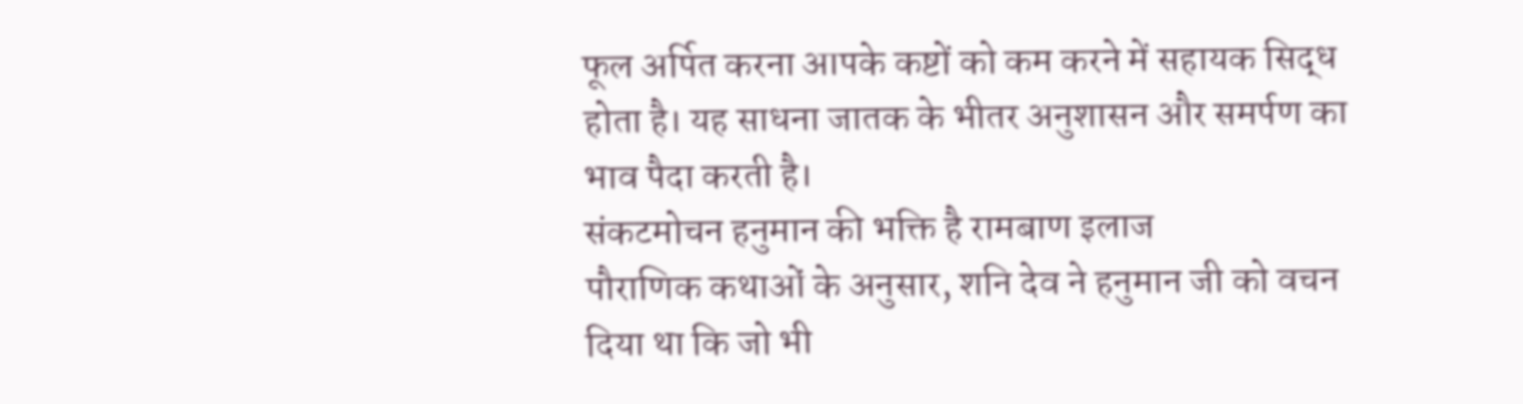फूल अर्पित करना आपके कष्टों को कम करने में सहायक सिद्ध होता है। यह साधना जातक के भीतर अनुशासन और समर्पण का भाव पैदा करती है।
संकटमोचन हनुमान की भक्ति है रामबाण इलाज
पौराणिक कथाओं के अनुसार, शनि देव ने हनुमान जी को वचन दिया था कि जो भी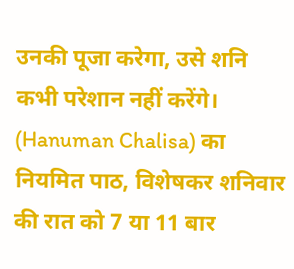उनकी पूजा करेगा, उसे शनि कभी परेशान नहीं करेंगे। (Hanuman Chalisa) का नियमित पाठ, विशेषकर शनिवार की रात को 7 या 11 बार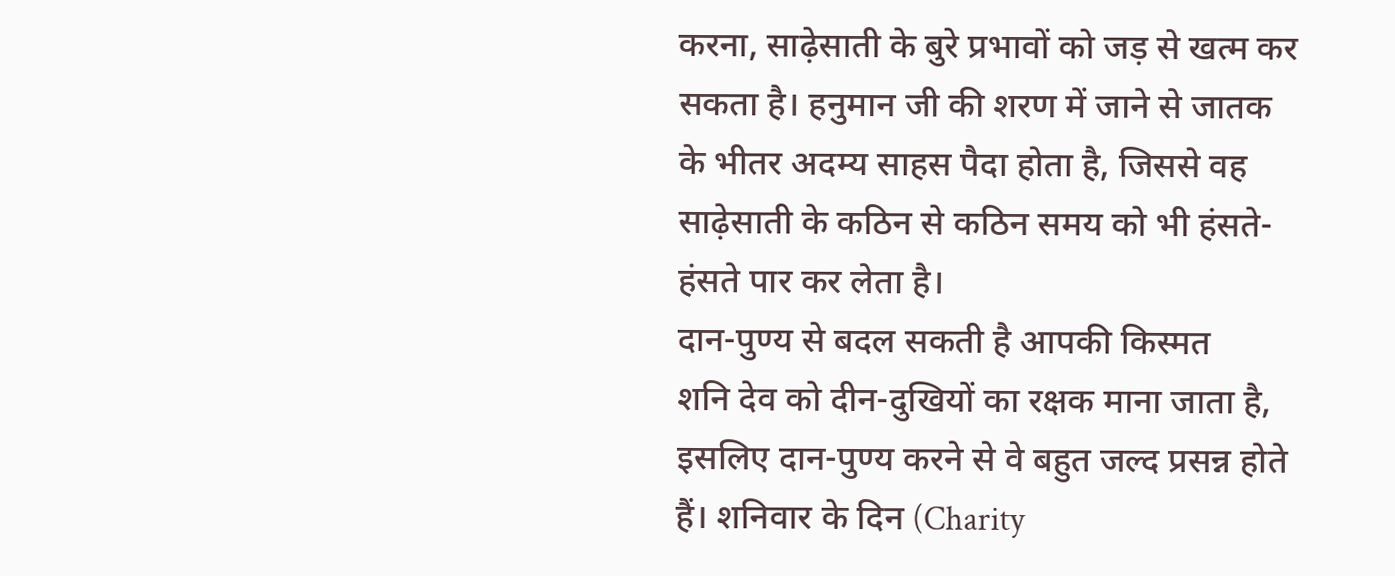करना, साढ़ेसाती के बुरे प्रभावों को जड़ से खत्म कर सकता है। हनुमान जी की शरण में जाने से जातक के भीतर अदम्य साहस पैदा होता है, जिससे वह साढ़ेसाती के कठिन से कठिन समय को भी हंसते-हंसते पार कर लेता है।
दान-पुण्य से बदल सकती है आपकी किस्मत
शनि देव को दीन-दुखियों का रक्षक माना जाता है, इसलिए दान-पुण्य करने से वे बहुत जल्द प्रसन्न होते हैं। शनिवार के दिन (Charity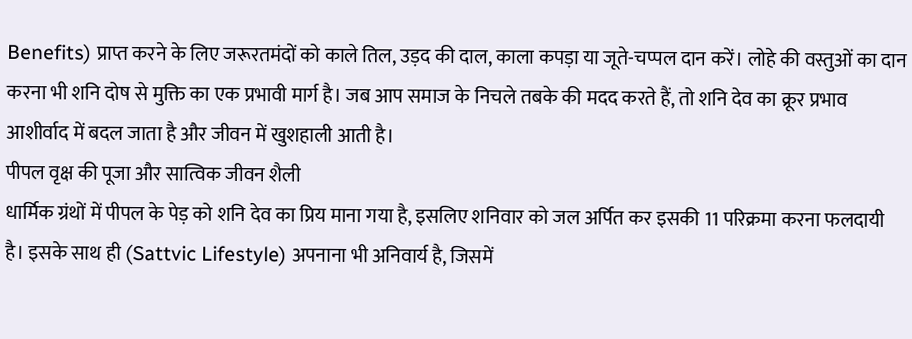Benefits) प्राप्त करने के लिए जरूरतमंदों को काले तिल, उड़द की दाल, काला कपड़ा या जूते-चप्पल दान करें। लोहे की वस्तुओं का दान करना भी शनि दोष से मुक्ति का एक प्रभावी मार्ग है। जब आप समाज के निचले तबके की मदद करते हैं, तो शनि देव का क्रूर प्रभाव आशीर्वाद में बदल जाता है और जीवन में खुशहाली आती है।
पीपल वृक्ष की पूजा और सात्विक जीवन शैली
धार्मिक ग्रंथों में पीपल के पेड़ को शनि देव का प्रिय माना गया है, इसलिए शनिवार को जल अर्पित कर इसकी 11 परिक्रमा करना फलदायी है। इसके साथ ही (Sattvic Lifestyle) अपनाना भी अनिवार्य है, जिसमें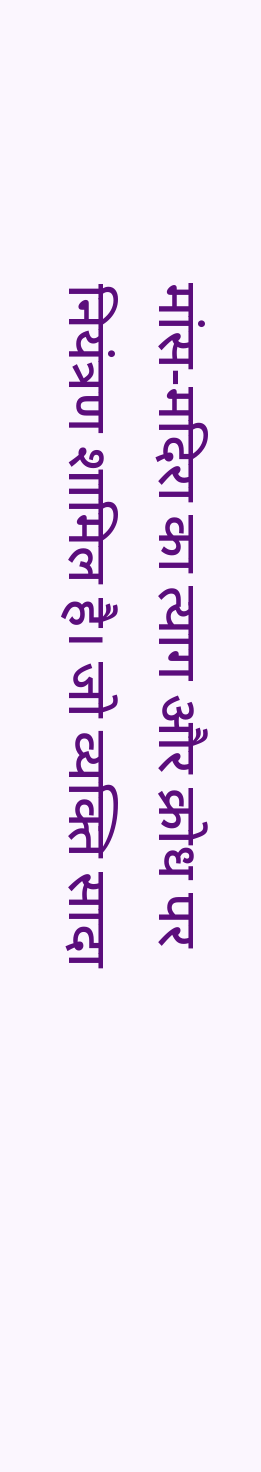मांस-मदिरा का त्याग और क्रोध पर नियंत्रण शामिल है। जो व्यक्ति सादा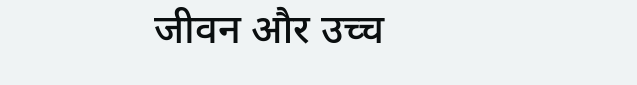जीवन और उच्च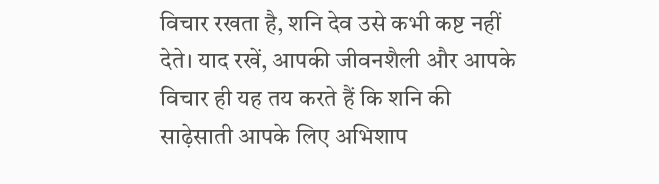विचार रखता है, शनि देव उसे कभी कष्ट नहीं देते। याद रखें, आपकी जीवनशैली और आपके विचार ही यह तय करते हैं कि शनि की साढ़ेसाती आपके लिए अभिशाप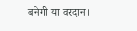बनेगी या वरदान।